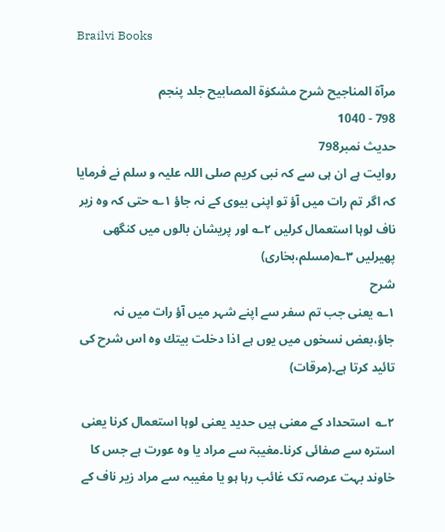Brailvi Books

مرآۃ المناجیح شرح مشکوٰۃ المصابیح جلد پنجم
798 - 1040
حدیث نمبر798
روایت ہے ان ہی سے کہ نبی کریم صلی اللہ علیہ و سلم نے فرمایا کہ اگر تم رات میں آؤ تو اپنی بیوی کے نہ جاؤ ۱؎ حتی کہ وہ زیر ناف لوہا استعمال کرلیں ۲؎ اور پریشان بالوں میں کنگھی پھیرلیں ۳؎(مسلم،بخاری)
شرح
۱؎ یعنی جب تم سفر سے اپنے شہر میں آؤ رات میں نہ جاؤ،بعض نسخوں میں یوں ہے اذا دخلت بیتك وہ اس شرح کی تائید کرتا ہے۔(مرقات)

۲؎  استحداد کے معنی ہیں حدید یعنی لوہا استعمال کرنا یعنی استرہ سے صفائی کرنا۔مغیبۃ سے مراد یا وہ عورت ہے جس کا خاوند بہت عرصہ تک غائب رہا ہو یا مغیبہ سے مراد زیر ناف کے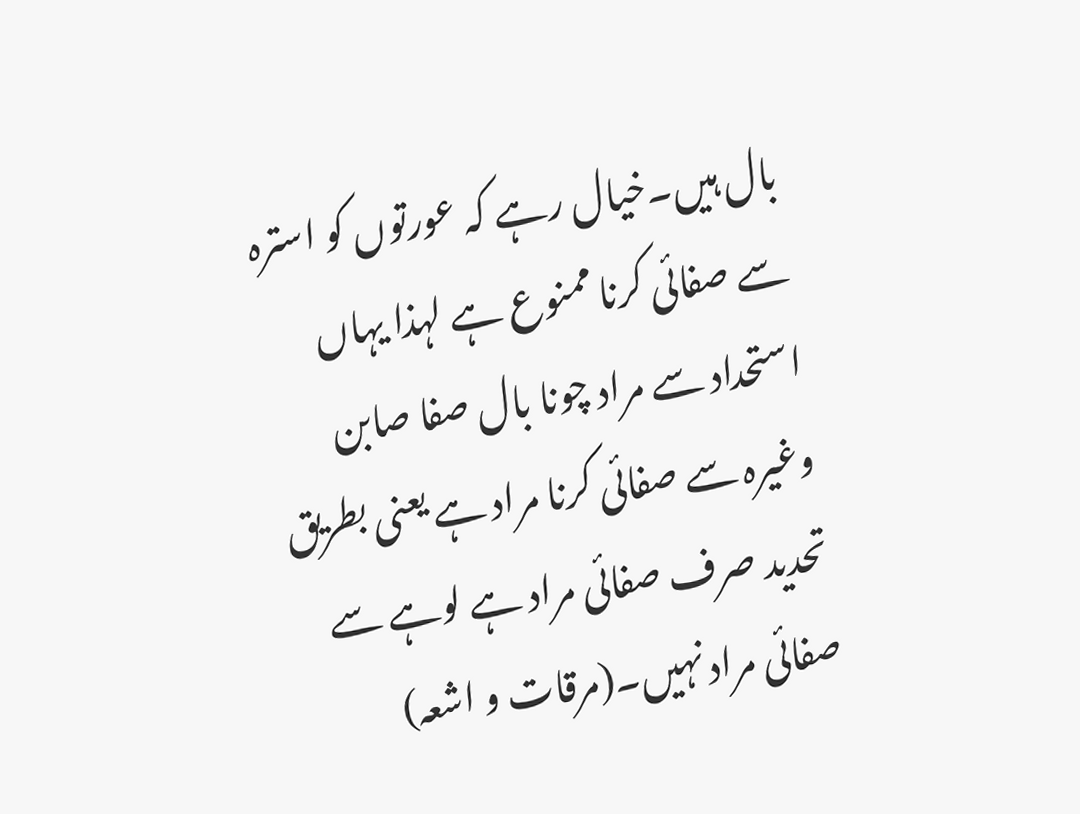بال ہیں۔خیال رہے کہ عورتوں کو استرہ سے صفائی کرنا ممنوع ہے لہذا یہاں استحداد سے مراد چونا بال صفا صابن وغیرہ سے صفائی کرنا مراد ہے یعنی بطریق تحدید صرف صفائی مراد ہے لوہے سے صفائی مراد نہیں۔(مرقات و اشعہ)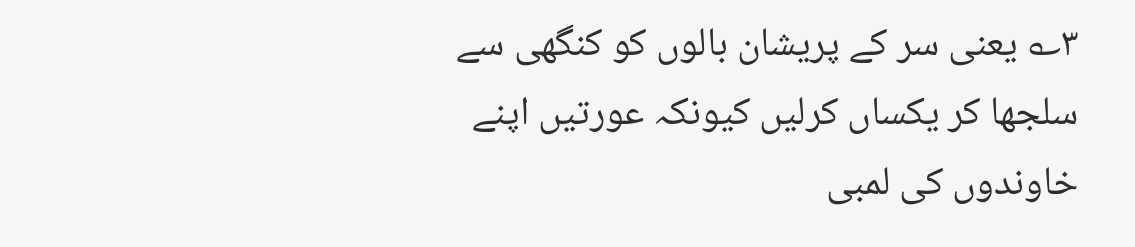۳؎ یعنی سر کے پریشان بالوں کو کنگھی سے سلجھا کر یکساں کرلیں کیونکہ عورتیں اپنے خاوندوں کی لمبی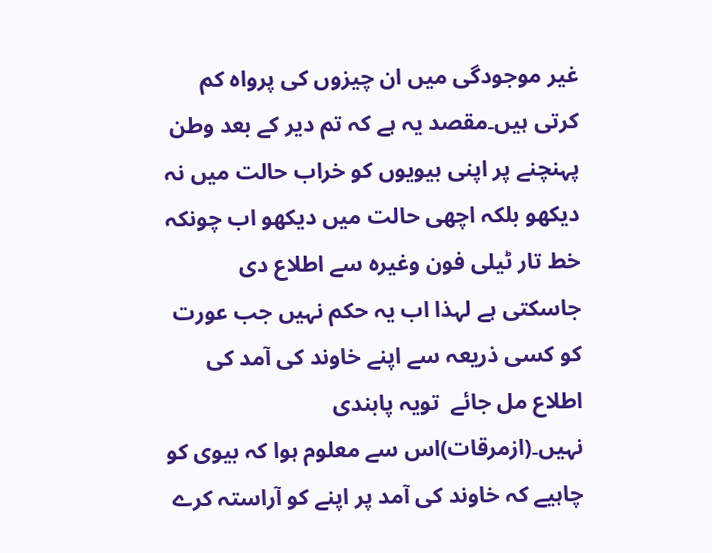غیر موجودگی میں ان چیزوں کی پرواہ کم کرتی ہیں۔مقصد یہ ہے کہ تم دیر کے بعد وطن پہنچنے پر اپنی بیویوں کو خراب حالت میں نہ دیکھو بلکہ اچھی حالت میں دیکھو اب چونکہ خط تار ٹیلی فون وغیرہ سے اطلاع دی جاسکتی ہے لہذا اب یہ حکم نہیں جب عورت کو کسی ذریعہ سے اپنے خاوند کی آمد کی اطلاع مل جائے  تویہ پابندی نہیں۔(ازمرقات)اس سے معلوم ہوا کہ بیوی کو چاہیے کہ خاوند کی آمد پر اپنے کو آراستہ کرے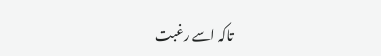تاکہ اسے رغبت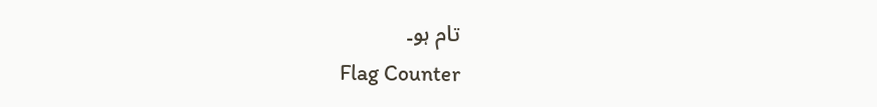تام ہو۔
Flag Counter